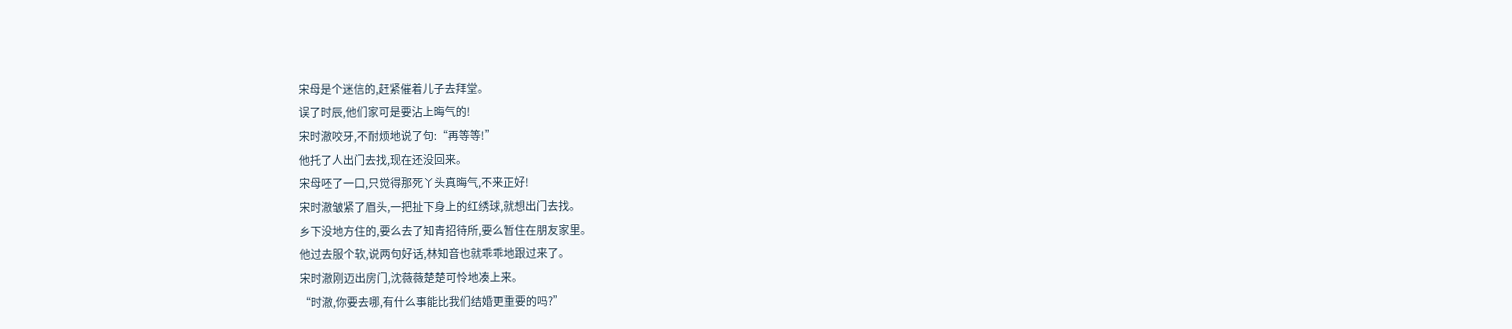宋母是个迷信的,赶紧催着儿子去拜堂。
误了时辰,他们家可是要沾上晦气的!
宋时澈咬牙,不耐烦地说了句:“再等等!”
他托了人出门去找,现在还没回来。
宋母呸了一口,只觉得那死丫头真晦气,不来正好!
宋时澈皱紧了眉头,一把扯下身上的红绣球,就想出门去找。
乡下没地方住的,要么去了知青招待所,要么暂住在朋友家里。
他过去服个软,说两句好话,林知音也就乖乖地跟过来了。
宋时澈刚迈出房门,沈薇薇楚楚可怜地凑上来。
“时澈,你要去哪,有什么事能比我们结婚更重要的吗?”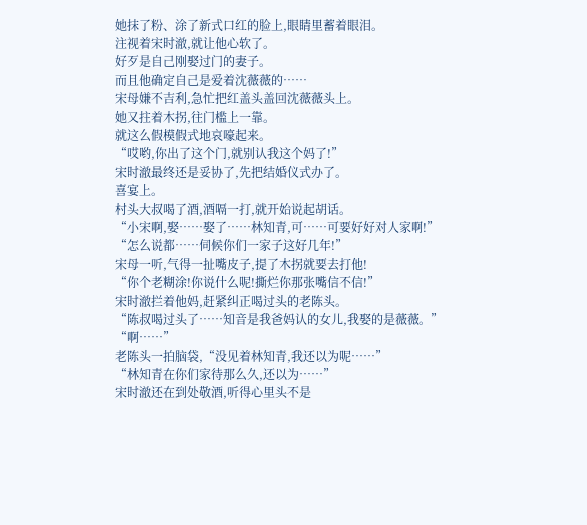她抹了粉、涂了新式口红的脸上,眼睛里蓄着眼泪。
注视着宋时澈,就让他心软了。
好歹是自己刚娶过门的妻子。
而且他确定自己是爱着沈薇薇的……
宋母嫌不吉利,急忙把红盖头盖回沈薇薇头上。
她又拄着木拐,往门槛上一靠。
就这么假模假式地哀嚎起来。
“哎哟,你出了这个门,就别认我这个妈了!”
宋时澈最终还是妥协了,先把结婚仪式办了。
喜宴上。
村头大叔喝了酒,酒嗝一打,就开始说起胡话。
“小宋啊,娶……娶了……林知青,可……可要好好对人家啊!”
“怎么说都……伺候你们一家子这好几年!”
宋母一听,气得一扯嘴皮子,提了木拐就要去打他!
“你个老糊涂!你说什么呢!撕烂你那张嘴信不信!”
宋时澈拦着他妈,赶紧纠正喝过头的老陈头。
“陈叔喝过头了……知音是我爸妈认的女儿,我娶的是薇薇。”
“啊……”
老陈头一拍脑袋,“没见着林知青,我还以为呢……”
“林知青在你们家待那么久,还以为……”
宋时澈还在到处敬酒,听得心里头不是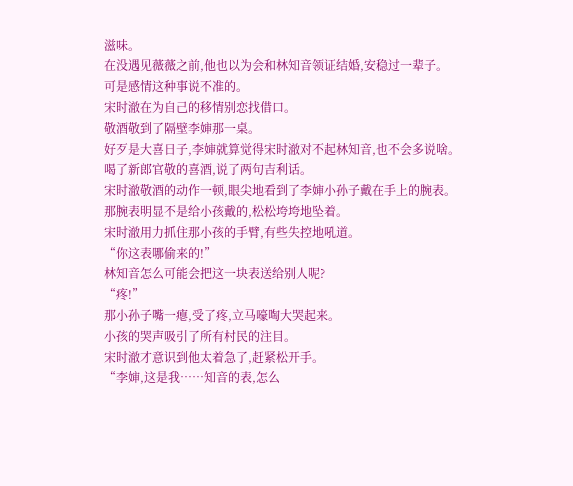滋味。
在没遇见薇薇之前,他也以为会和林知音领证结婚,安稳过一辈子。
可是感情这种事说不准的。
宋时澈在为自己的移情别恋找借口。
敬酒敬到了隔壁李婶那一桌。
好歹是大喜日子,李婶就算觉得宋时澈对不起林知音,也不会多说啥。
喝了新郎官敬的喜酒,说了两句吉利话。
宋时澈敬酒的动作一顿,眼尖地看到了李婶小孙子戴在手上的腕表。
那腕表明显不是给小孩戴的,松松垮垮地坠着。
宋时澈用力抓住那小孩的手臂,有些失控地吼道。
“你这表哪偷来的!”
林知音怎么可能会把这一块表送给别人呢?
“疼!”
那小孙子嘴一瘪,受了疼,立马嚎啕大哭起来。
小孩的哭声吸引了所有村民的注目。
宋时澈才意识到他太着急了,赶紧松开手。
“李婶,这是我……知音的表,怎么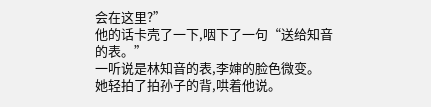会在这里?”
他的话卡壳了一下,咽下了一句“送给知音的表。”
一听说是林知音的表,李婶的脸色微变。
她轻拍了拍孙子的背,哄着他说。